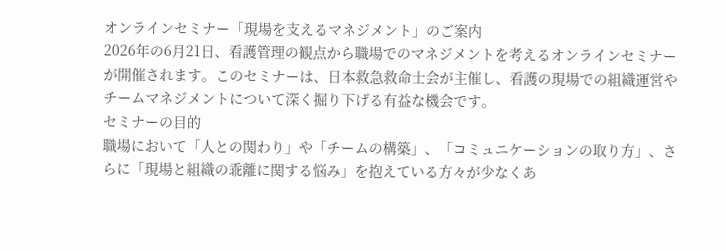オンラインセミナー「現場を支えるマネジメント」のご案内
2026年の6月21日、看護管理の観点から職場でのマネジメントを考えるオンラインセミナーが開催されます。このセミナーは、日本救急救命士会が主催し、看護の現場での組織運営やチームマネジメントについて深く掘り下げる有益な機会です。
セミナーの目的
職場において「人との関わり」や「チームの構築」、「コミュニケーションの取り方」、さらに「現場と組織の乖離に関する悩み」を抱えている方々が少なくあ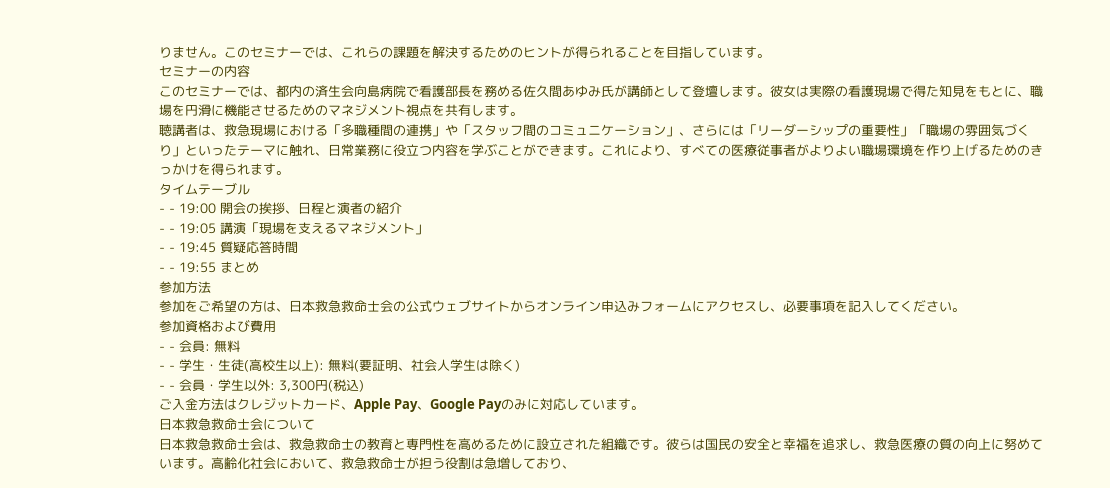りません。このセミナーでは、これらの課題を解決するためのヒントが得られることを目指しています。
セミナーの内容
このセミナーでは、都内の済生会向島病院で看護部長を務める佐久間あゆみ氏が講師として登壇します。彼女は実際の看護現場で得た知見をもとに、職場を円滑に機能させるためのマネジメント視点を共有します。
聴講者は、救急現場における「多職種間の連携」や「スタッフ間のコミュニケーション」、さらには「リーダーシップの重要性」「職場の雰囲気づくり」といったテーマに触れ、日常業務に役立つ内容を学ぶことができます。これにより、すべての医療従事者がよりよい職場環境を作り上げるためのきっかけを得られます。
タイムテーブル
- - 19:00 開会の挨拶、日程と演者の紹介
- - 19:05 講演「現場を支えるマネジメント」
- - 19:45 質疑応答時間
- - 19:55 まとめ
参加方法
参加をご希望の方は、日本救急救命士会の公式ウェブサイトからオンライン申込みフォームにアクセスし、必要事項を記入してください。
参加資格および費用
- - 会員: 無料
- - 学生・生徒(高校生以上): 無料(要証明、社会人学生は除く)
- - 会員・学生以外: 3,300円(税込)
ご入金方法はクレジットカード、Apple Pay、Google Payのみに対応しています。
日本救急救命士会について
日本救急救命士会は、救急救命士の教育と専門性を高めるために設立された組織です。彼らは国民の安全と幸福を追求し、救急医療の質の向上に努めています。高齢化社会において、救急救命士が担う役割は急増しており、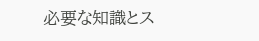必要な知識とス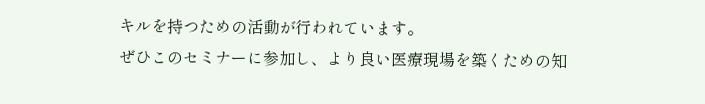キルを持つための活動が行われています。
ぜひこのセミナーに参加し、より良い医療現場を築くための知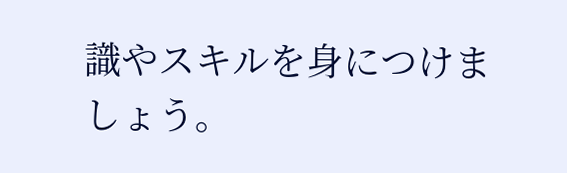識やスキルを身につけましょう。